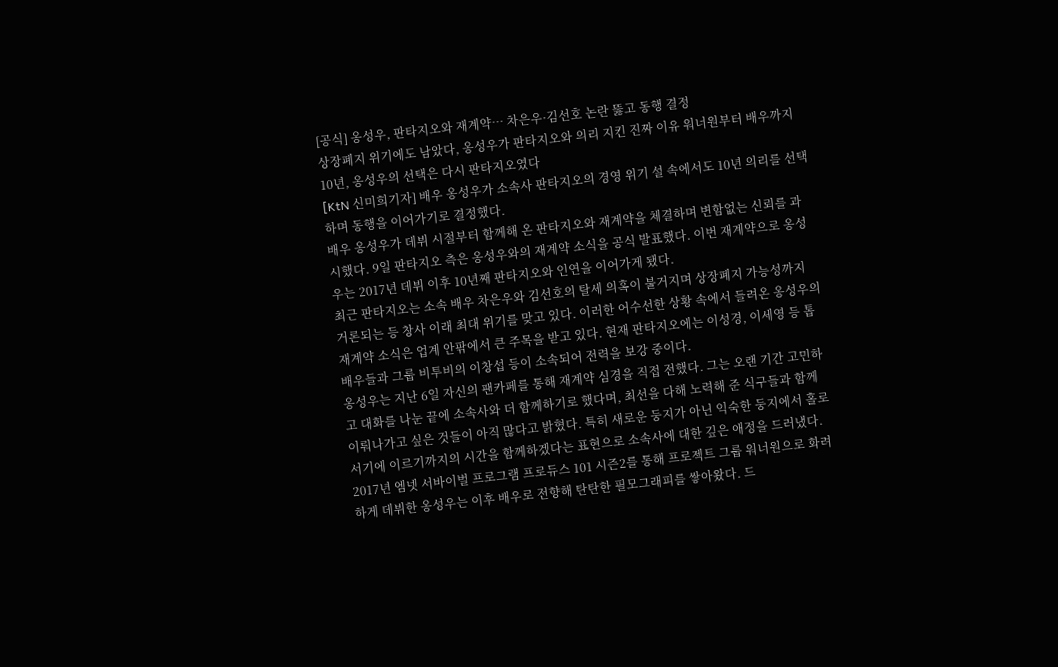[공식] 옹성우, 판타지오와 재계약… 차은우·김선호 논란 뚫고 동행 결정
상장폐지 위기에도 남았다, 옹성우가 판타지오와 의리 지킨 진짜 이유 워너원부터 배우까지 10년, 옹성우의 선택은 다시 판타지오였다
[KtN 신미희기자] 배우 옹성우가 소속사 판타지오의 경영 위기 설 속에서도 10년 의리를 선택하며 동행을 이어가기로 결정했다.
배우 옹성우가 데뷔 시절부터 함께해 온 판타지오와 재계약을 체결하며 변함없는 신뢰를 과시했다. 9일 판타지오 측은 옹성우와의 재계약 소식을 공식 발표했다. 이번 재계약으로 옹성우는 2017년 데뷔 이후 10년째 판타지오와 인연을 이어가게 됐다.
최근 판타지오는 소속 배우 차은우와 김선호의 탈세 의혹이 불거지며 상장폐지 가능성까지 거론되는 등 창사 이래 최대 위기를 맞고 있다. 이러한 어수선한 상황 속에서 들려온 옹성우의 재계약 소식은 업계 안팎에서 큰 주목을 받고 있다. 현재 판타지오에는 이성경, 이세영 등 톱배우들과 그룹 비투비의 이창섭 등이 소속되어 전력을 보강 중이다.
옹성우는 지난 6일 자신의 팬카페를 통해 재계약 심경을 직접 전했다. 그는 오랜 기간 고민하고 대화를 나눈 끝에 소속사와 더 함께하기로 했다며, 최선을 다해 노력해 준 식구들과 함께 이뤄나가고 싶은 것들이 아직 많다고 밝혔다. 특히 새로운 둥지가 아닌 익숙한 둥지에서 홀로서기에 이르기까지의 시간을 함께하겠다는 표현으로 소속사에 대한 깊은 애정을 드러냈다.
2017년 엠넷 서바이벌 프로그램 프로듀스 101 시즌2를 통해 프로젝트 그룹 워너원으로 화려하게 데뷔한 옹성우는 이후 배우로 전향해 탄탄한 필모그래피를 쌓아왔다. 드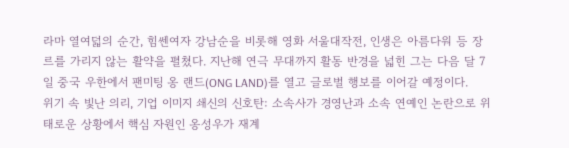라마 열여덟의 순간, 힘쎈여자 강남순을 비롯해 영화 서울대작전, 인생은 아름다워 등 장르를 가리지 않는 활약을 펼쳤다. 지난해 연극 무대까지 활동 반경을 넓힌 그는 다음 달 7일 중국 우한에서 팬미팅 옹 랜드(ONG LAND)를 열고 글로벌 행보를 이어갈 예정이다.
위기 속 빛난 의리, 기업 이미지 쇄신의 신호탄: 소속사가 경영난과 소속 연예인 논란으로 위태로운 상황에서 핵심 자원인 옹성우가 재계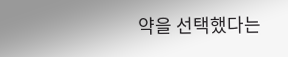약을 선택했다는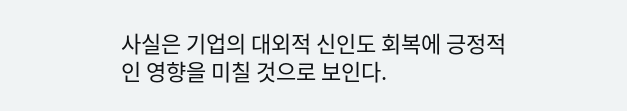사실은 기업의 대외적 신인도 회복에 긍정적인 영향을 미칠 것으로 보인다.